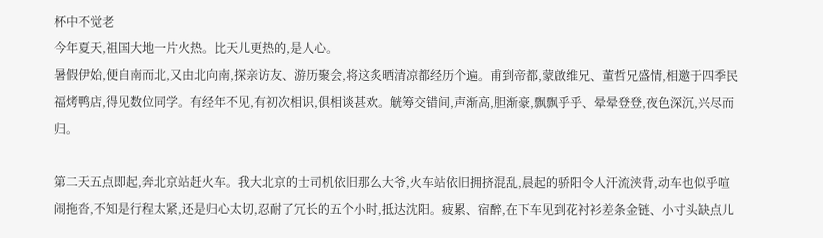杯中不觉老
今年夏天,祖国大地一片火热。比天儿更热的,是人心。
暑假伊始,便自南而北,又由北向南,探亲访友、游历聚会,将这炙晒清凉都经历个遍。甫到帝都,蒙啟维兄、董哲兄盛情,相邀于四季民福烤鸭店,得见数位同学。有经年不见,有初次相识,俱相谈甚欢。觥筹交错间,声渐高,胆渐豪,飘飘乎乎、晕晕登登,夜色深沉,兴尽而归。

第二天五点即起,奔北京站赶火车。我大北京的士司机依旧那么大爷,火车站依旧拥挤混乱,晨起的骄阳令人汗流浃背,动车也似乎喧闹拖沓,不知是行程太紧,还是归心太切,忍耐了冗长的五个小时,抵达沈阳。疲累、宿醉,在下车见到花衬衫差条金链、小寸头缺点儿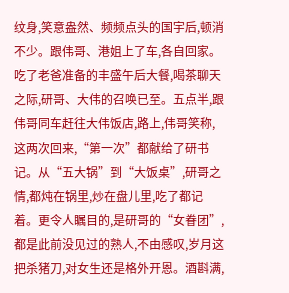纹身,笑意盎然、频频点头的国宇后,顿消不少。跟伟哥、港姐上了车,各自回家。吃了老爸准备的丰盛午后大餐,喝茶聊天之际,研哥、大伟的召唤已至。五点半,跟伟哥同车赶往大伟饭店,路上,伟哥笑称,这两次回来,“第一次”都献给了研书记。从“五大锅”到“大饭桌”,研哥之情,都炖在锅里,炒在盘儿里,吃了都记着。更令人瞩目的,是研哥的“女眷团”,都是此前没见过的熟人,不由感叹,岁月这把杀猪刀,对女生还是格外开恩。酒斟满,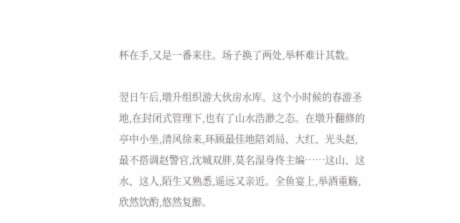杯在手,又是一番来往。场子换了两处,举杯难计其数。

翌日午后,墩升组织游大伙房水库。这个小时候的春游圣地,在封闭式管理下,也有了山水浩渺之态。在墩升翻修的亭中小坐,清风徐来,环顾最佳地陪刘局、大红、光头赵,最不搭调赵警官,沈城双胖,莫名湿身佟主编……这山、这水、这人,陌生又熟悉,遥远又亲近。全鱼宴上,举酒重觞,欣然饮酌,悠然复醉。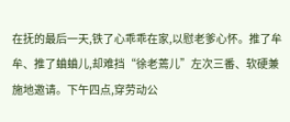在抚的最后一天,铁了心乖乖在家,以慰老爹心怀。推了牟牟、推了蛐蛐儿,却难挡“徐老蔫儿”左次三番、软硬兼施地邀请。下午四点,穿劳动公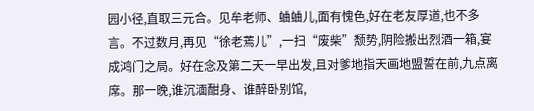园小径,直取三元合。见牟老师、蛐蛐儿,面有愧色,好在老友厚道,也不多言。不过数月,再见“徐老蔫儿”,一扫“废柴”颓势,阴险搬出烈酒一箱,宴成鸿门之局。好在念及第二天一早出发,且对爹地指天画地盟誓在前,九点离席。那一晚,谁沉湎酣身、谁醉卧别馆,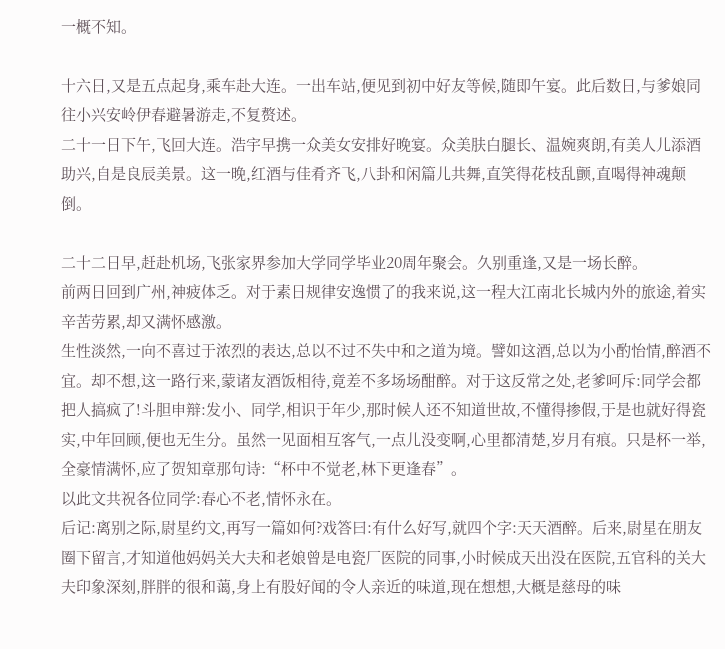一概不知。

十六日,又是五点起身,乘车赴大连。一出车站,便见到初中好友等候,随即午宴。此后数日,与爹娘同往小兴安岭伊春避暑游走,不复赘述。
二十一日下午,飞回大连。浩宇早携一众美女安排好晚宴。众美肤白腿长、温婉爽朗,有美人儿添酒助兴,自是良辰美景。这一晚,红酒与佳肴齐飞,八卦和闲篇儿共舞,直笑得花枝乱颤,直喝得神魂颠倒。

二十二日早,赶赴机场,飞张家界参加大学同学毕业20周年聚会。久别重逢,又是一场长醉。
前两日回到广州,神疲体乏。对于素日规律安逸惯了的我来说,这一程大江南北长城内外的旅途,着实辛苦劳累,却又满怀感激。
生性淡然,一向不喜过于浓烈的表达,总以不过不失中和之道为境。譬如这酒,总以为小酌怡情,醉酒不宜。却不想,这一路行来,蒙诸友酒饭相待,竟差不多场场酣醉。对于这反常之处,老爹呵斥:同学会都把人搞疯了!斗胆申辩:发小、同学,相识于年少,那时候人还不知道世故,不懂得掺假,于是也就好得瓷实,中年回顾,便也无生分。虽然一见面相互客气,一点儿没变啊,心里都清楚,岁月有痕。只是杯一举,全豪情满怀,应了贺知章那句诗:“杯中不觉老,林下更逢春”。
以此文共祝各位同学:春心不老,情怀永在。
后记:离别之际,尉星约文,再写一篇如何?戏答曰:有什么好写,就四个字:天天酒醉。后来,尉星在朋友圈下留言,才知道他妈妈关大夫和老娘曾是电瓷厂医院的同事,小时候成天出没在医院,五官科的关大夫印象深刻,胖胖的很和蔼,身上有股好闻的令人亲近的味道,现在想想,大概是慈母的味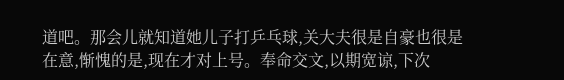道吧。那会儿就知道她儿子打乒乓球,关大夫很是自豪也很是在意,惭愧的是,现在才对上号。奉命交文,以期宽谅,下次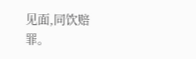见面,同饮赔罪。